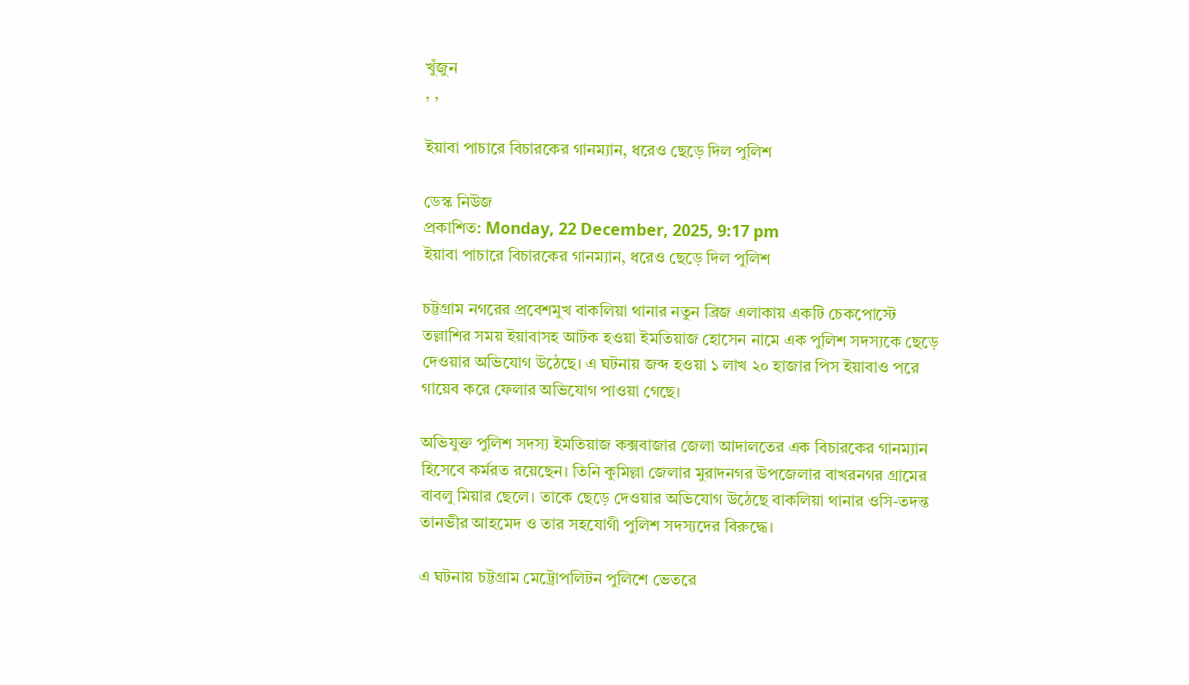খুঁজুন
, ,

ইয়াবা পাচারে বিচারকের গানম্যান, ধরেও ছেড়ে দিল পুলিশ

ডেস্ক নিউজ
প্রকাশিত: Monday, 22 December, 2025, 9:17 pm
ইয়াবা পাচারে বিচারকের গানম্যান, ধরেও ছেড়ে দিল পুলিশ

চট্টগ্রাম নগরের প্রবেশমুখ বাকলিয়া থানার নতুন ব্রিজ এলাকায় একটি চেকপোস্টে তল্লাশির সময় ইয়াবাসহ আটক হওয়া ইমতিয়াজ হোসেন নামে এক পুলিশ সদস্যকে ছেড়ে দেওয়ার অভিযোগ উঠেছে। এ ঘটনায় জব্দ হওয়া ১ লাখ ২০ হাজার পিস ইয়াবাও পরে গায়েব করে ফেলার অভিযোগ পাওয়া গেছে।

অভিযুক্ত পুলিশ সদস্য ইমতিয়াজ কক্সবাজার জেলা আদালতের এক বিচারকের গানম্যান হিসেবে কর্মরত রয়েছেন। তিনি কুমিল্লা জেলার মুরাদনগর উপজেলার বাখরনগর গ্রামের বাবলু মিয়ার ছেলে। তাকে ছেড়ে দেওয়ার অভিযোগ উঠেছে বাকলিয়া থানার ওসি-তদন্ত তানভীর আহমেদ ও তার সহযোগী পুলিশ সদস্যদের বিরুদ্ধে।

এ ঘটনায় চট্টগ্রাম মেট্রোপলিটন পুলিশে ভেতরে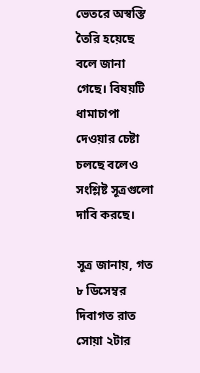ভেতরে অস্বস্তি তৈরি হয়েছে বলে জানা গেছে। বিষয়টি ধামাচাপা দেওয়ার চেষ্টা চলছে বলেও সংশ্লিষ্ট সূত্রগুলো দাবি করছে।

সূত্র জানায়, গত ৮ ডিসেম্বর দিবাগত রাত সোয়া ২টার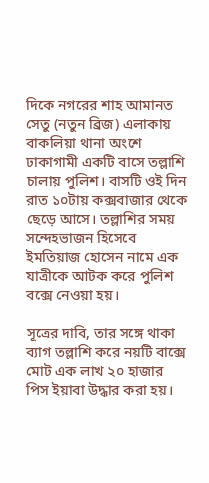দিকে নগরের শাহ আমানত সেতু (নতুন ব্রিজ) এলাকায় বাকলিয়া থানা অংশে ঢাকাগামী একটি বাসে তল্লাশি চালায় পুলিশ। বাসটি ওই দিন রাত ১০টায় কক্সবাজার থেকে ছেড়ে আসে। তল্লাশির সময় সন্দেহভাজন হিসেবে ইমতিয়াজ হোসেন নামে এক যাত্রীকে আটক করে পুলিশ বক্সে নেওয়া হয়।

সূত্রের দাবি, তার সঙ্গে থাকা ব্যাগ তল্লাশি করে নয়টি বাক্সে মোট এক লাখ ২০ হাজার পিস ইয়াবা উদ্ধার করা হয়।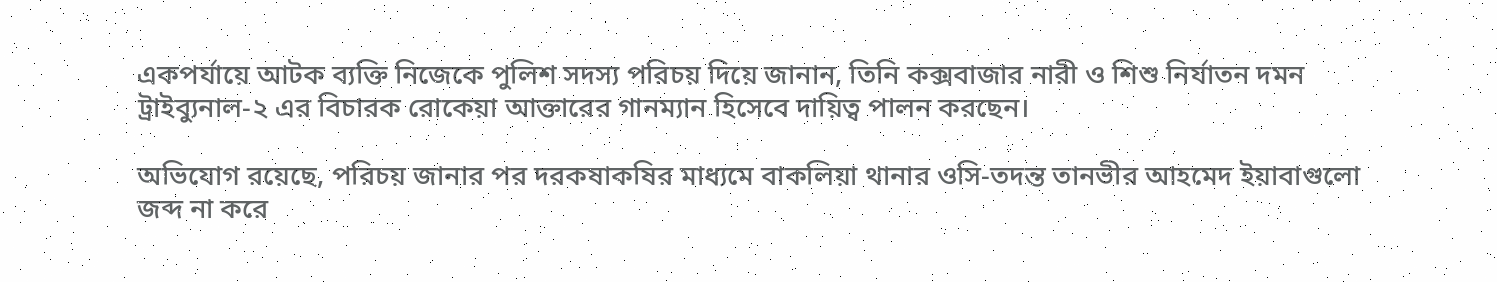একপর্যায়ে আটক ব্যক্তি নিজেকে পুলিশ সদস্য পরিচয় দিয়ে জানান, তিনি কক্সবাজার নারী ও শিশু নির্যাতন দমন ট্রাইব্যুনাল-২ এর বিচারক রোকেয়া আক্তারের গানম্যান হিসেবে দায়িত্ব পালন করছেন।

অভিযোগ রয়েছে, পরিচয় জানার পর দরকষাকষির মাধ্যমে বাকলিয়া থানার ওসি-তদন্ত তানভীর আহমেদ ইয়াবাগুলো জব্দ না করে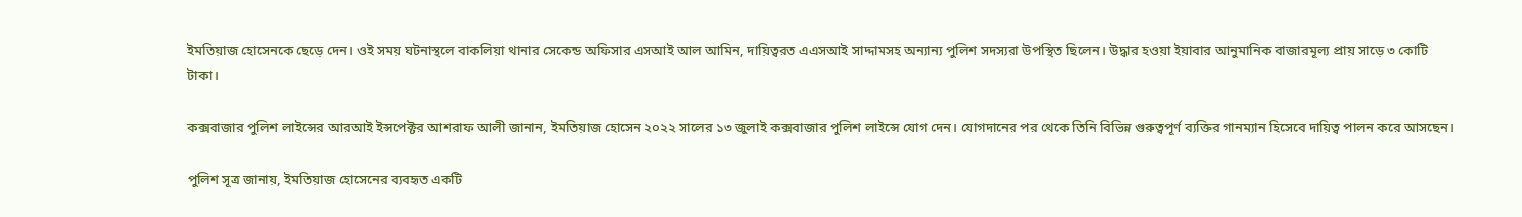ইমতিয়াজ হোসেনকে ছেড়ে দেন। ওই সময় ঘটনাস্থলে বাকলিয়া থানার সেকেন্ড অফিসার এসআই আল আমিন, দায়িত্বরত এএসআই সাদ্দামসহ অন্যান্য পুলিশ সদস্যরা উপস্থিত ছিলেন। উদ্ধার হওয়া ইয়াবার আনুমানিক বাজারমূল্য প্রায় সাড়ে ৩ কোটি টাকা।

কক্সবাজার পুলিশ লাইন্সের আরআই ইন্সপেক্টর আশরাফ আলী জানান, ইমতিয়াজ হোসেন ২০২২ সালের ১৩ জুলাই কক্সবাজার পুলিশ লাইন্সে যোগ দেন। যোগদানের পর থেকে তিনি বিভিন্ন গুরুত্বপূর্ণ ব্যক্তির গানম্যান হিসেবে দায়িত্ব পালন করে আসছেন।

পুলিশ সূত্র জানায়, ইমতিয়াজ হোসেনের ব্যবহৃত একটি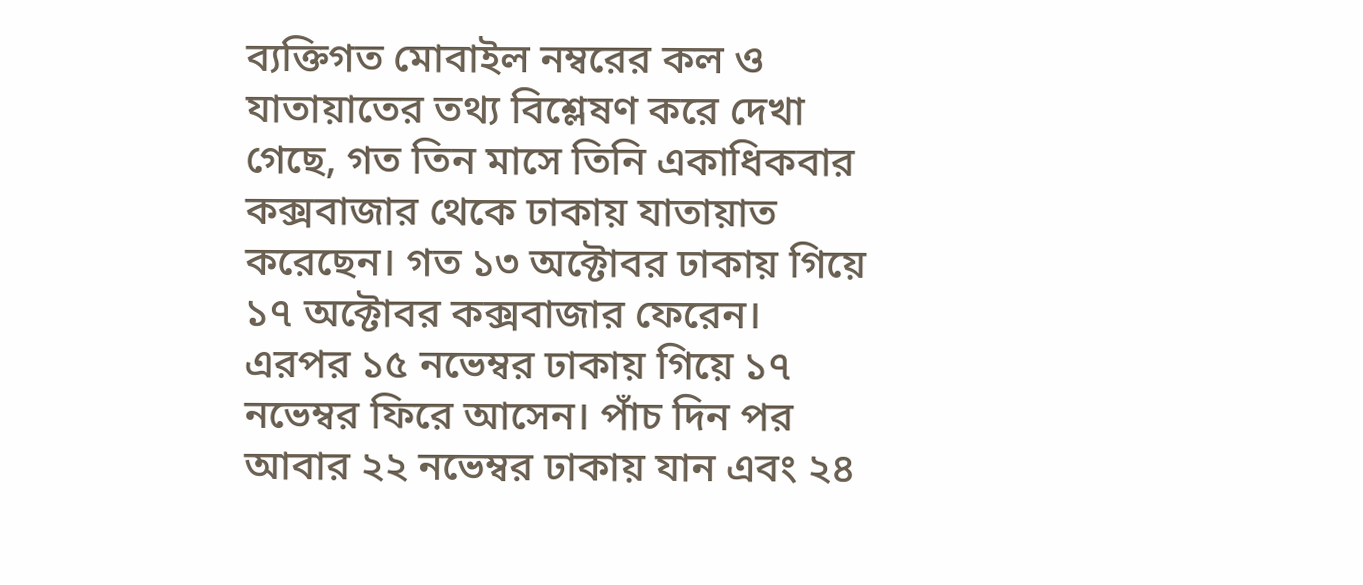ব্যক্তিগত মোবাইল নম্বরের কল ও যাতায়াতের তথ্য বিশ্লেষণ করে দেখা গেছে, গত তিন মাসে তিনি একাধিকবার কক্সবাজার থেকে ঢাকায় যাতায়াত করেছেন। গত ১৩ অক্টোবর ঢাকায় গিয়ে ১৭ অক্টোবর কক্সবাজার ফেরেন। এরপর ১৫ নভেম্বর ঢাকায় গিয়ে ১৭ নভেম্বর ফিরে আসেন। পাঁচ দিন পর আবার ২২ নভেম্বর ঢাকায় যান এবং ২৪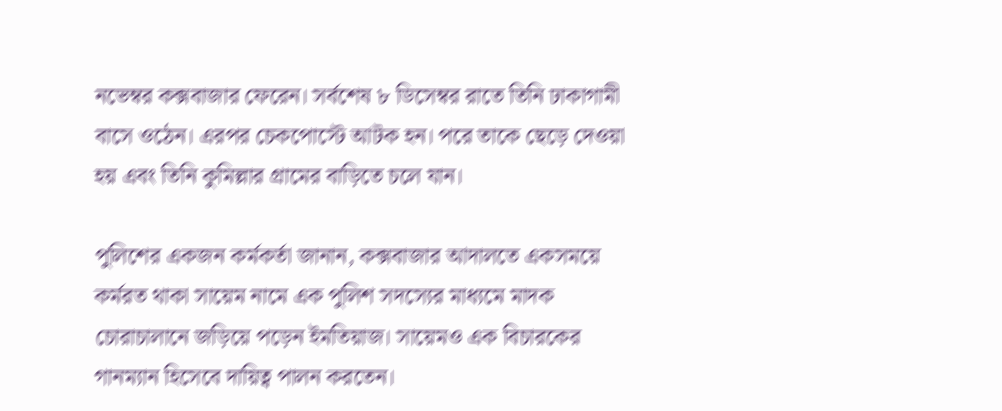নভেম্বর কক্সবাজার ফেরেন। সর্বশেষ ৮ ডিসেম্বর রাতে তিনি ঢাকাগামী বাসে ওঠেন। এরপর চেকপোস্টে আটক হন। পরে তাকে ছেড়ে দেওয়া হয় এবং তিনি কুমিল্লার গ্রামের বাড়িতে চলে যান।

পুলিশের একজন কর্মকর্তা জানান, কক্সবাজার আদালতে একসময়ে কর্মরত থাকা সায়েম নামে এক পুলিশ সদস্যের মাধ্যমে মাদক চোরাচালানে জড়িয়ে পড়েন ইমতিয়াজ। সায়েমও এক বিচারকের গানম্যান হিসেবে দায়িত্ব পালন করতেন।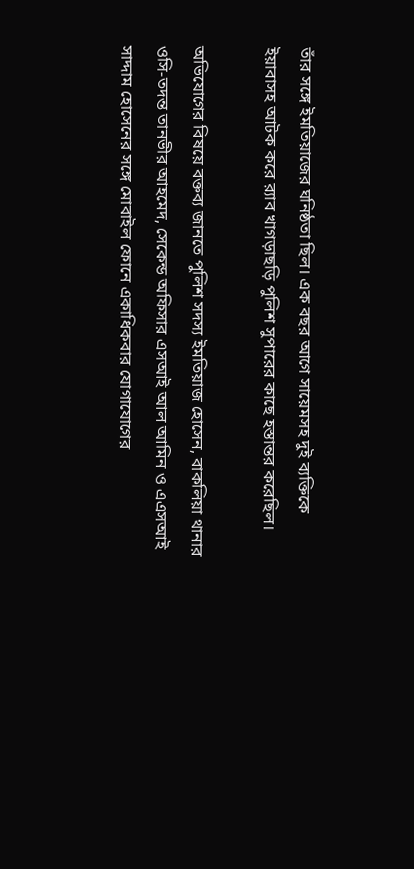তাঁর সঙ্গে ইমতিয়াজের ঘনিষ্ঠতা ছিল। এক বছর আগে সায়েমসহ দুই ব্যক্তিকে ইয়াবাসহ আটক করে র‌্যাব খাগড়াছড়ি পুলিশ সুপারের কাছে হস্তান্তর করেছিল।

অভিযোগের বিষয়ে বক্তব্য জানতে পুলিশ সদস্য ইমতিয়াজ হোসেন, বাকলিয়া থানার ওসি-তদন্ত তানভীর আহমেদ, সেকেন্ড অফিসার এসআই আল আমিন ও এএসআই সাদ্দাম হোসেনের সঙ্গে মোবাইল ফোনে একাধিকবার যোগাযোগের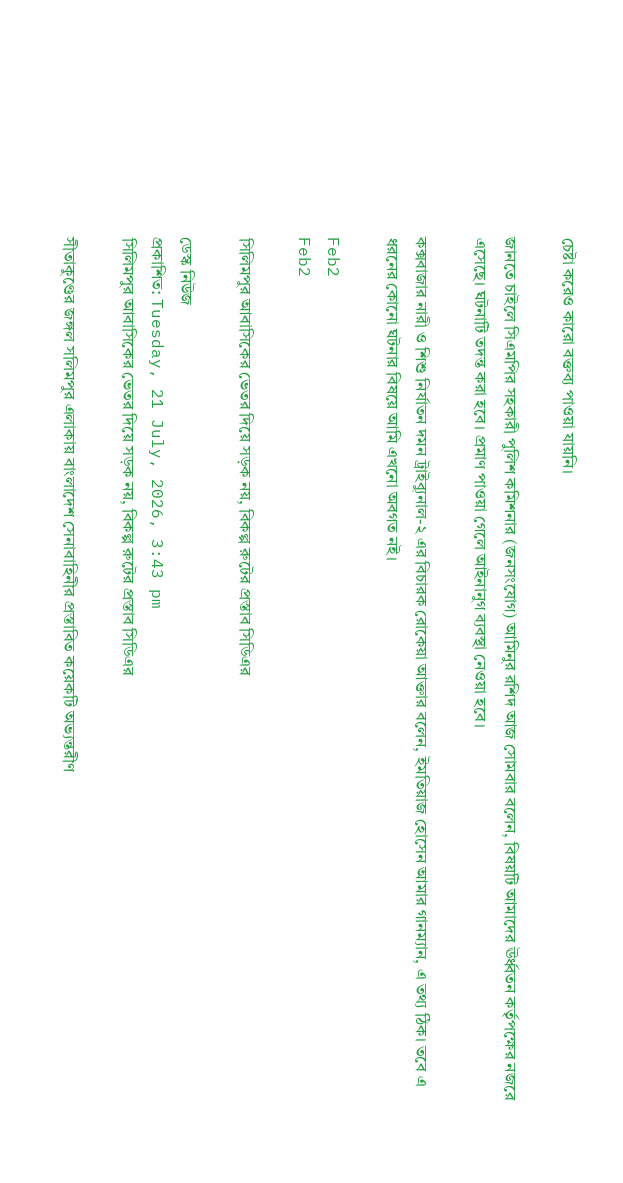চেষ্টা করেও কারো বক্তব্য পাওয়া যায়নি।

জানতে চাইলে সিএমপির সহকারী পুলিশ কমিশনার (জনসংযোগ) আমিনুর রশিদ আজ সোমবার বলেন, বিষয়টি আমাদের ঊর্ধ্বতন কর্তৃপক্ষের নজরে এসেছে। ঘটনাটি তদন্ত করা হবে। প্রমাণ পাওয়া গেলে আইনানুগ ব্যবস্থা নেওয়া হবে।

কক্সবাজার নারী ও শিশু নির্যাতন দমন ট্রাইব্যুনাল-২ এর বিচারক রোকেয়া আক্তার বলেন, ইমতিয়াজ হোসেন আমার গানম্যান, এ তথ্য ঠিক। তবে এ ধরনের কোনো ঘটনার বিষয়ে আমি এখনো অবগত নই।

Feb2
Feb2

সিলিমপুর আবাসিকের ভেতর দিয়ে সড়ক নয়, বিকল্প রুটের প্রস্তাব সিডিএর

ডেস্ক নিউজ
প্রকাশিত: Tuesday, 21 July, 2026, 3:43 pm
সিলিমপুর আবাসিকের ভেতর দিয়ে সড়ক নয়, বিকল্প রুটের প্রস্তাব সিডিএর

সীতাকুণ্ডের জঙ্গল সলিমপুর এলাকায় বাংলাদেশ সেনাবাহিনীর প্রস্তাবিত কয়েকটি অভ্যন্তরীণ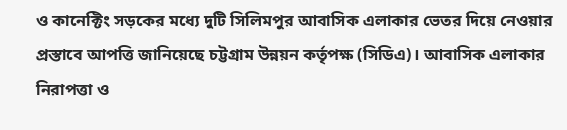ও কানেক্টিং সড়কের মধ্যে দুটি সিলিমপুর আবাসিক এলাকার ভেতর দিয়ে নেওয়ার প্রস্তাবে আপত্তি জানিয়েছে চট্টগ্রাম উন্নয়ন কর্তৃপক্ষ (সিডিএ)। আবাসিক এলাকার নিরাপত্তা ও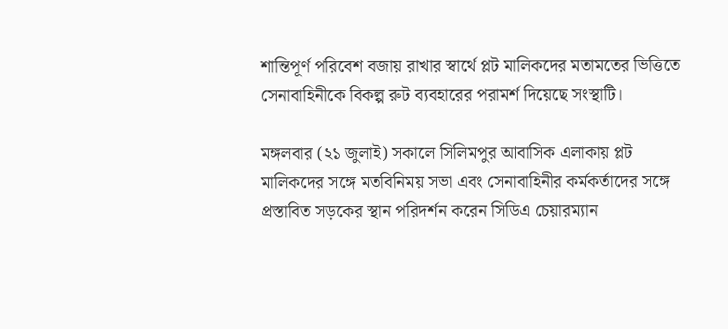শান্তিপূর্ণ পরিবেশ বজায় রাখার স্বার্থে প্লট মালিকদের মতামতের ভিত্তিতে সেনাবাহিনীকে বিকল্প রুট ব্যবহারের পরামর্শ দিয়েছে সংস্থাটি।

মঙ্গলবার (২১ জুলাই) সকালে সিলিমপুর আবাসিক এলাকায় প্লট মালিকদের সঙ্গে মতবিনিময় সভা এবং সেনাবাহিনীর কর্মকর্তাদের সঙ্গে প্রস্তাবিত সড়কের স্থান পরিদর্শন করেন সিডিএ চেয়ারম্যান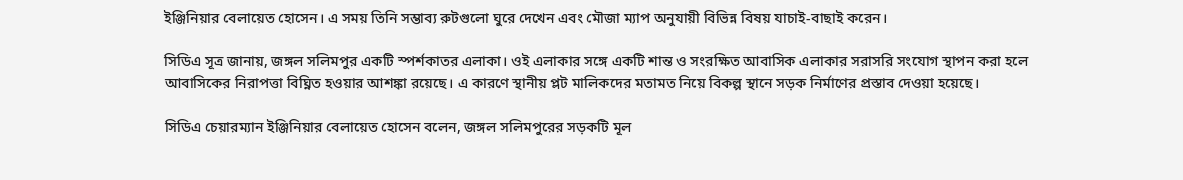ইঞ্জিনিয়ার বেলায়েত হোসেন। এ সময় তিনি সম্ভাব্য রুটগুলো ঘুরে দেখেন এবং মৌজা ম্যাপ অনুযায়ী বিভিন্ন বিষয় যাচাই-বাছাই করেন।

সিডিএ সূত্র জানায়, জঙ্গল সলিমপুর একটি স্পর্শকাতর এলাকা। ওই এলাকার সঙ্গে একটি শান্ত ও সংরক্ষিত আবাসিক এলাকার সরাসরি সংযোগ স্থাপন করা হলে আবাসিকের নিরাপত্তা বিঘ্নিত হওয়ার আশঙ্কা রয়েছে। এ কারণে স্থানীয় প্লট মালিকদের মতামত নিয়ে বিকল্প স্থানে সড়ক নির্মাণের প্রস্তাব দেওয়া হয়েছে।

সিডিএ চেয়ারম্যান ইঞ্জিনিয়ার বেলায়েত হোসেন বলেন, জঙ্গল সলিমপুরের সড়কটি মূল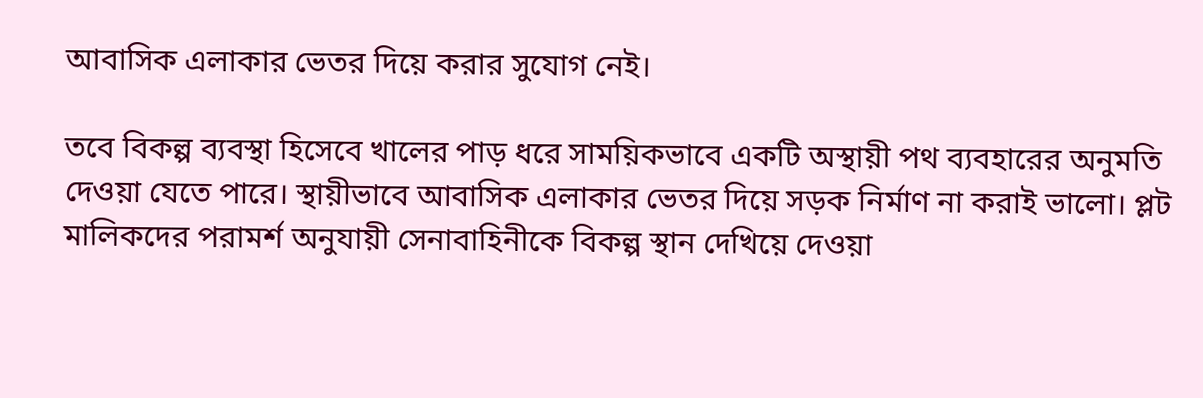আবাসিক এলাকার ভেতর দিয়ে করার সুযোগ নেই।

তবে বিকল্প ব্যবস্থা হিসেবে খালের পাড় ধরে সাময়িকভাবে একটি অস্থায়ী পথ ব্যবহারের অনুমতি দেওয়া যেতে পারে। স্থায়ীভাবে আবাসিক এলাকার ভেতর দিয়ে সড়ক নির্মাণ না করাই ভালো। প্লট মালিকদের পরামর্শ অনুযায়ী সেনাবাহিনীকে বিকল্প স্থান দেখিয়ে দেওয়া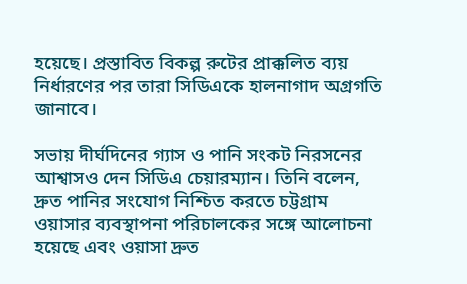হয়েছে। প্রস্তাবিত বিকল্প রুটের প্রাক্কলিত ব্যয় নির্ধারণের পর তারা সিডিএকে হালনাগাদ অগ্রগতি জানাবে।

সভায় দীর্ঘদিনের গ্যাস ও পানি সংকট নিরসনের আশ্বাসও দেন সিডিএ চেয়ারম্যান। তিনি বলেন, দ্রুত পানির সংযোগ নিশ্চিত করতে চট্টগ্রাম ওয়াসার ব্যবস্থাপনা পরিচালকের সঙ্গে আলোচনা হয়েছে এবং ওয়াসা দ্রুত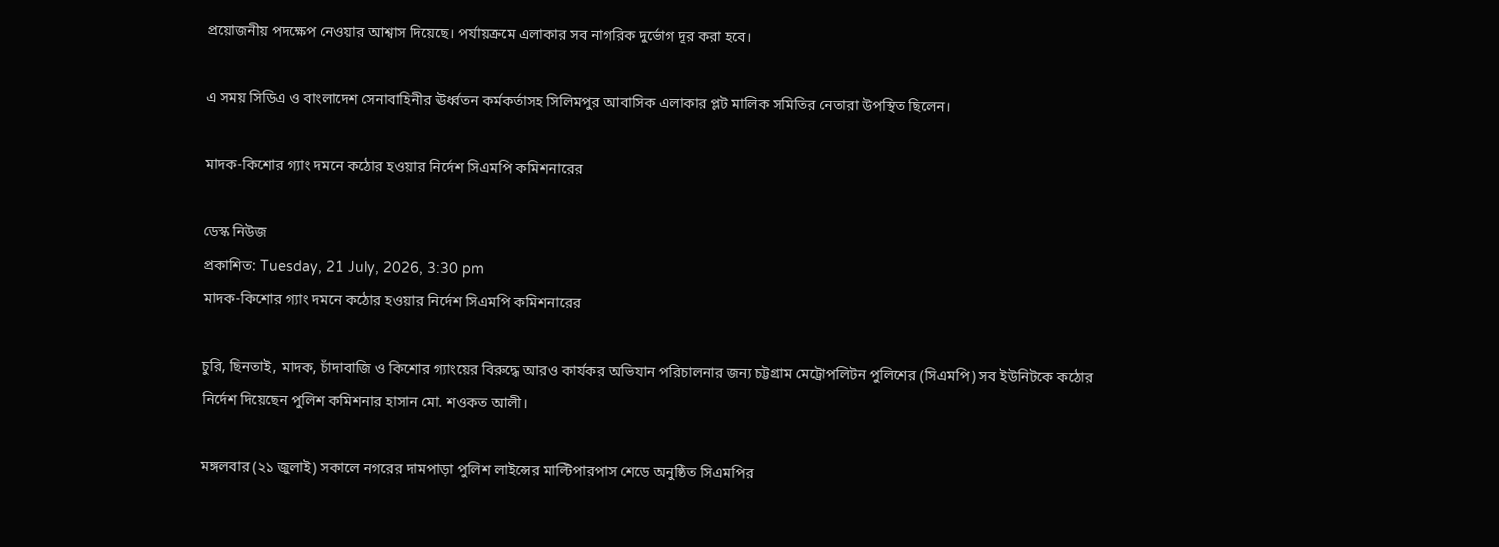প্রয়োজনীয় পদক্ষেপ নেওয়ার আশ্বাস দিয়েছে। পর্যায়ক্রমে এলাকার সব নাগরিক দুর্ভোগ দূর করা হবে।

এ সময় সিডিএ ও বাংলাদেশ সেনাবাহিনীর ঊর্ধ্বতন কর্মকর্তাসহ সিলিমপুর আবাসিক এলাকার প্লট মালিক সমিতির নেতারা উপস্থিত ছিলেন।

মাদক-কিশোর গ্যাং দমনে কঠোর হওয়ার নির্দেশ সিএমপি কমিশনারের

ডেস্ক নিউজ
প্রকাশিত: Tuesday, 21 July, 2026, 3:30 pm
মাদক-কিশোর গ্যাং দমনে কঠোর হওয়ার নির্দেশ সিএমপি কমিশনারের

চুরি, ছিনতাই, মাদক, চাঁদাবাজি ও কিশোর গ্যাংয়ের বিরুদ্ধে আরও কার্যকর অভিযান পরিচালনার জন্য চট্টগ্রাম মেট্রোপলিটন পুলিশের (সিএমপি) সব ইউনিটকে কঠোর নির্দেশ দিয়েছেন পুলিশ কমিশনার হাসান মো. শওকত আলী।

মঙ্গলবার (২১ জুলাই) সকালে নগরের দামপাড়া পুলিশ লাইন্সের মাল্টিপারপাস শেডে অনুষ্ঠিত সিএমপির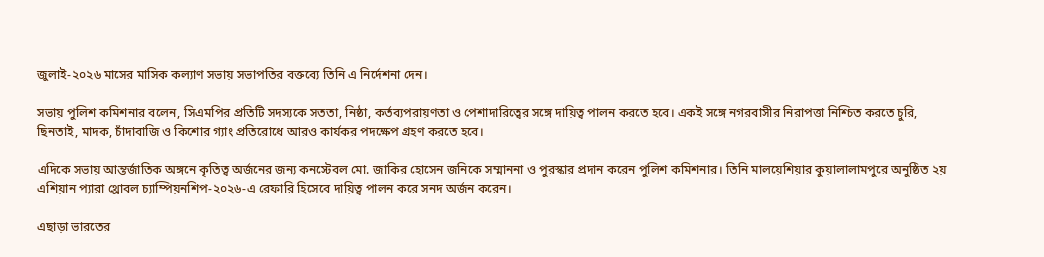জুলাই-২০২৬ মাসের মাসিক কল্যাণ সভায় সভাপতির বক্তব্যে তিনি এ নির্দেশনা দেন।

সভায় পুলিশ কমিশনার বলেন, সিএমপির প্রতিটি সদস্যকে সততা, নিষ্ঠা, কর্তব্যপরায়ণতা ও পেশাদারিত্বের সঙ্গে দায়িত্ব পালন করতে হবে। একই সঙ্গে নগরবাসীর নিরাপত্তা নিশ্চিত করতে চুরি, ছিনতাই, মাদক, চাঁদাবাজি ও কিশোর গ্যাং প্রতিরোধে আরও কার্যকর পদক্ষেপ গ্রহণ করতে হবে।

এদিকে সভায় আন্তর্জাতিক অঙ্গনে কৃতিত্ব অর্জনের জন্য কনস্টেবল মো. জাকির হোসেন জনিকে সম্মাননা ও পুরস্কার প্রদান করেন পুলিশ কমিশনার। তিনি মালয়েশিয়ার কুয়ালালামপুরে অনুষ্ঠিত ২য় এশিয়ান প্যারা থ্রোবল চ্যাম্পিয়নশিপ-২০২৬-এ রেফারি হিসেবে দায়িত্ব পালন করে সনদ অর্জন করেন।

এছাড়া ভারতের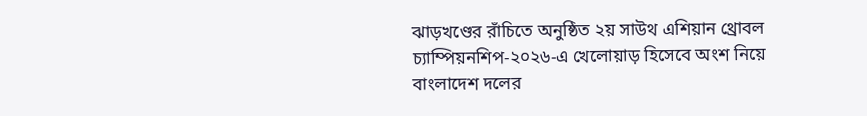ঝাড়খণ্ডের রাঁচিতে অনুষ্ঠিত ২য় সাউথ এশিয়ান থ্রোবল চ্যাম্পিয়নশিপ-২০২৬-এ খেলোয়াড় হিসেবে অংশ নিয়ে বাংলাদেশ দলের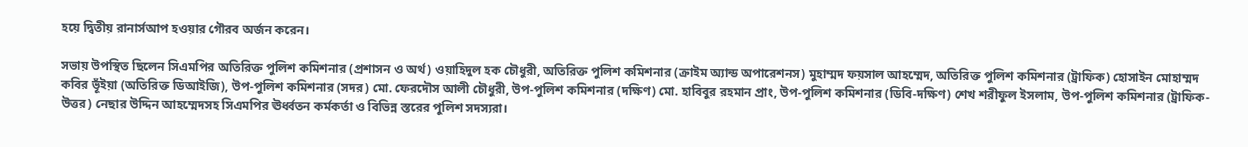হয়ে দ্বিতীয় রানার্সআপ হওয়ার গৌরব অর্জন করেন।

সভায় উপস্থিত ছিলেন সিএমপির অতিরিক্ত পুলিশ কমিশনার (প্রশাসন ও অর্থ) ওয়াহিদুল হক চৌধুরী, অতিরিক্ত পুলিশ কমিশনার (ক্রাইম অ্যান্ড অপারেশনস) মুহাম্মদ ফয়সাল আহম্মেদ, অতিরিক্ত পুলিশ কমিশনার (ট্রাফিক) হোসাইন মোহাম্মদ কবির ভূঁইয়া (অতিরিক্ত ডিআইজি), উপ-পুলিশ কমিশনার (সদর) মো. ফেরদৌস আলী চৌধুরী, উপ-পুলিশ কমিশনার (দক্ষিণ) মো. হাবিবুর রহমান প্রাং, উপ-পুলিশ কমিশনার (ডিবি-দক্ষিণ) শেখ শরীফুল ইসলাম, উপ-পুলিশ কমিশনার (ট্রাফিক-উত্তর) নেছার উদ্দিন আহম্মেদসহ সিএমপির ঊর্ধ্বতন কর্মকর্তা ও বিভিন্ন স্তরের পুলিশ সদস্যরা।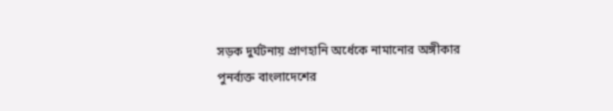সড়ক দুর্ঘটনায় প্রাণহানি অর্ধেকে নামানোর অঙ্গীকার পুনর্ব্যক্ত বাংলাদেশের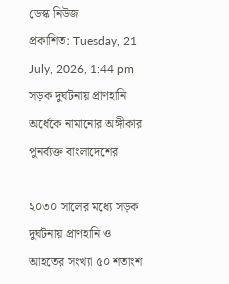ডেস্ক নিউজ
প্রকাশিত: Tuesday, 21 July, 2026, 1:44 pm
সড়ক দুর্ঘটনায় প্রাণহানি অর্ধেকে নামানোর অঙ্গীকার পুনর্ব্যক্ত বাংলাদেশের

২০৩০ সালের মধ্যে সড়ক দুর্ঘটনায় প্রাণহানি ও আহতের সংখ্যা ৫০ শতাংশ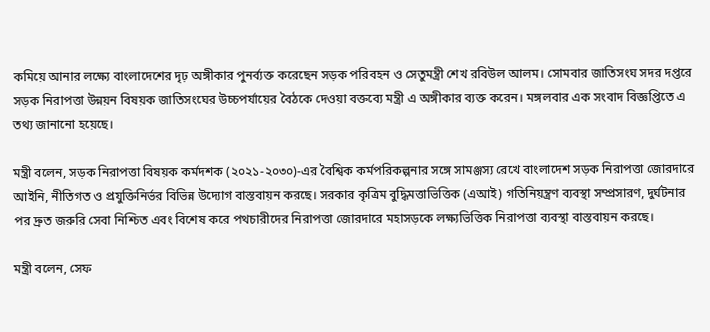কমিয়ে আনার লক্ষ্যে বাংলাদেশের দৃঢ় অঙ্গীকার পুনর্ব্যক্ত করেছেন সড়ক পরিবহন ও সেতুমন্ত্রী শেখ রবিউল আলম। সোমবার জাতিসংঘ সদর দপ্তরে সড়ক নিরাপত্তা উন্নয়ন বিষয়ক জাতিসংঘের উচ্চপর্যায়ের বৈঠকে দেওয়া বক্তব্যে মন্ত্রী এ অঙ্গীকার ব্যক্ত করেন। মঙ্গলবার এক সংবাদ বিজ্ঞপ্তিতে এ তথ্য জানানো হয়েছে।

মন্ত্রী বলেন, সড়ক নিরাপত্তা বিষয়ক কর্মদশক (২০২১-২০৩০)-এর বৈশ্বিক কর্মপরিকল্পনার সঙ্গে সামঞ্জস্য রেখে বাংলাদেশ সড়ক নিরাপত্তা জোরদারে আইনি, নীতিগত ও প্রযুক্তিনির্ভর বিভিন্ন উদ্যোগ বাস্তবায়ন করছে। সরকার কৃত্রিম বুদ্ধিমত্তাভিত্তিক (এআই) গতিনিয়ন্ত্রণ ব্যবস্থা সম্প্রসারণ, দুর্ঘটনার পর দ্রুত জরুরি সেবা নিশ্চিত এবং বিশেষ করে পথচারীদের নিরাপত্তা জোরদারে মহাসড়কে লক্ষ্যভিত্তিক নিরাপত্তা ব্যবস্থা বাস্তবায়ন করছে।

মন্ত্রী বলেন, সেফ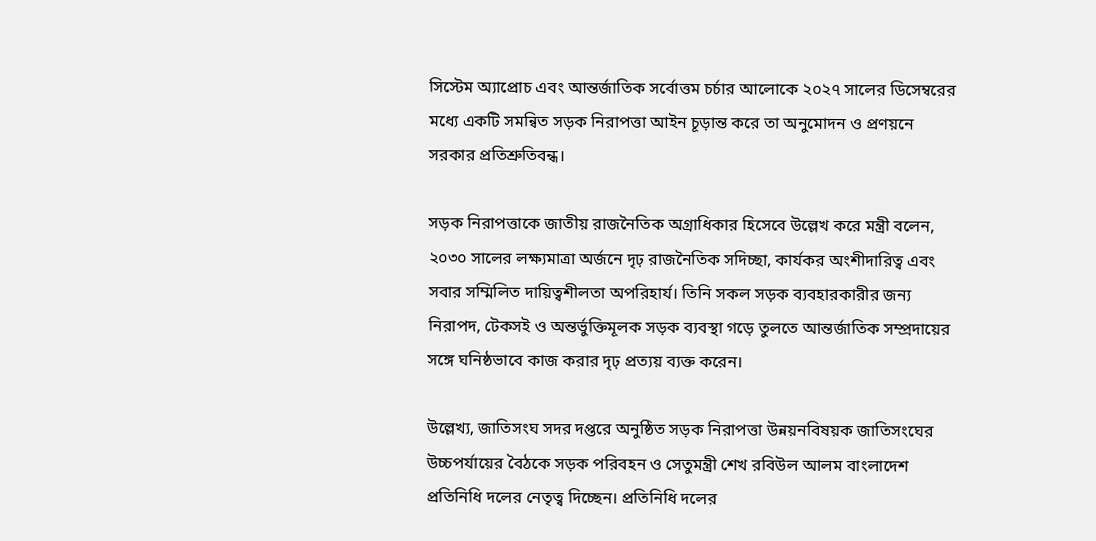সিস্টেম অ্যাপ্রোচ এবং আন্তর্জাতিক সর্বোত্তম চর্চার আলোকে ২০২৭ সালের ডিসেম্বরের মধ্যে একটি সমন্বিত সড়ক নিরাপত্তা আইন চূড়ান্ত করে তা অনুমোদন ও প্রণয়নে সরকার প্রতিশ্রুতিবন্ধ।

সড়ক নিরাপত্তাকে জাতীয় রাজনৈতিক অগ্রাধিকার হিসেবে উল্লেখ করে মন্ত্রী বলেন, ২০৩০ সালের লক্ষ্যমাত্রা অর্জনে দৃঢ় রাজনৈতিক সদিচ্ছা, কার্যকর অংশীদারিত্ব এবং সবার সম্মিলিত দায়িত্বশীলতা অপরিহার্য। তিনি সকল সড়ক ব্যবহারকারীর জন্য নিরাপদ, টেকসই ও অন্তর্ভুক্তিমূলক সড়ক ব্যবস্থা গড়ে তুলতে আন্তর্জাতিক সম্প্রদায়ের সঙ্গে ঘনিষ্ঠভাবে কাজ করার দৃঢ় প্রত্যয় ব্যক্ত করেন।

উল্লেখ্য, জাতিসংঘ সদর দপ্তরে অনুষ্ঠিত সড়ক নিরাপত্তা উন্নয়নবিষয়ক জাতিসংঘের উচ্চপর্যায়ের বৈঠকে সড়ক পরিবহন ও সেতুমন্ত্রী শেখ রবিউল আলম বাংলাদেশ প্রতিনিধি দলের নেতৃত্ব দিচ্ছেন। প্রতিনিধি দলের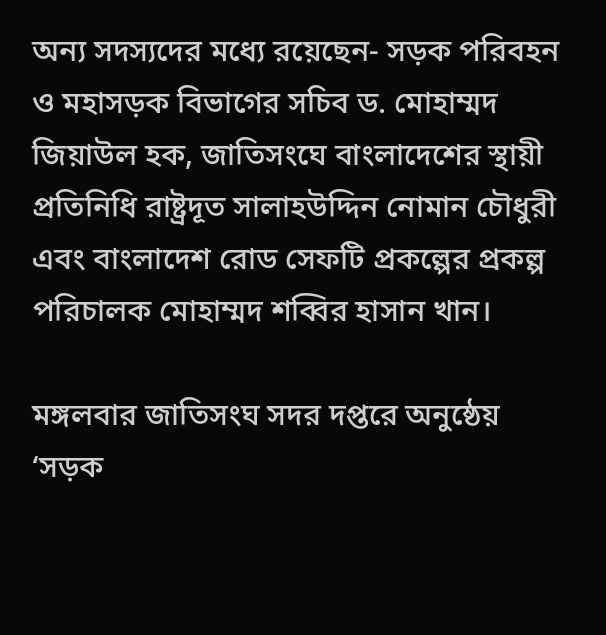অন্য সদস্যদের মধ্যে রয়েছেন- সড়ক পরিবহন ও মহাসড়ক বিভাগের সচিব ড. মোহাম্মদ জিয়াউল হক, জাতিসংঘে বাংলাদেশের স্থায়ী প্রতিনিধি রাষ্ট্রদূত সালাহউদ্দিন নোমান চৌধুরী এবং বাংলাদেশ রোড সেফটি প্রকল্পের প্রকল্প পরিচালক মোহাম্মদ শব্বির হাসান খান।

মঙ্গলবার জাতিসংঘ সদর দপ্তরে অনুষ্ঠেয় ‘সড়ক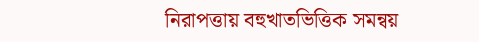নিরাপত্তায় বহুখাতভিত্তিক সমন্বয়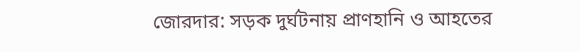জোরদার: সড়ক দুর্ঘটনায় প্রাণহানি ও আহতের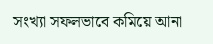সংখ্যা সফলভাবে কমিয়ে আনা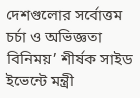দেশগুলোর সর্বোত্তম চর্চা ও অভিজ্ঞতা বিনিময়’ শীর্ষক সাইড ইভেন্টে মন্ত্রী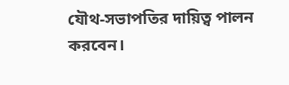যৌথ-সভাপতির দায়িত্ব পালন করবেন।